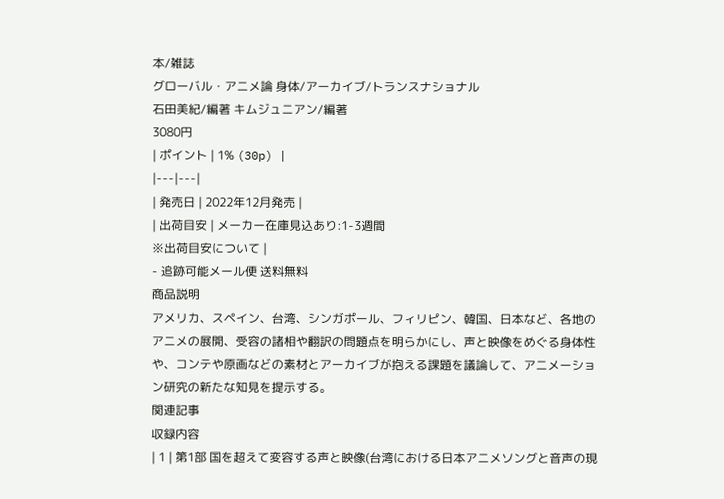本/雑誌
グローバル・アニメ論 身体/アーカイブ/トランスナショナル
石田美紀/編著 キムジュニアン/編著
3080円
| ポイント | 1% (30p) |
|---|---|
| 発売日 | 2022年12月発売 |
| 出荷目安 | メーカー在庫見込あり:1-3週間
※出荷目安について |
- 追跡可能メール便 送料無料
商品説明
アメリカ、スペイン、台湾、シンガポール、フィリピン、韓国、日本など、各地のアニメの展開、受容の諸相や翻訳の問題点を明らかにし、声と映像をめぐる身体性や、コンテや原画などの素材とアーカイブが抱える課題を議論して、アニメーション研究の新たな知見を提示する。
関連記事
収録内容
| 1 | 第1部 国を超えて変容する声と映像(台湾における日本アニメソングと音声の現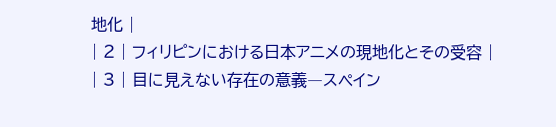地化 |
| 2 | フィリピンにおける日本アニメの現地化とその受容 |
| 3 | 目に見えない存在の意義―スペイン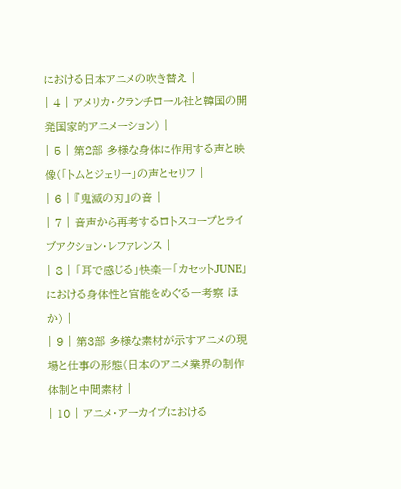における日本アニメの吹き替え |
| 4 | アメリカ・クランチロール社と韓国の開発国家的アニメーション) |
| 5 | 第2部 多様な身体に作用する声と映像(「トムとジェリー」の声とセリフ |
| 6 | 『鬼滅の刃』の音 |
| 7 | 音声から再考するロトスコープとライブアクション・レファレンス |
| 8 | 「耳で感じる」快楽―「カセットJUNE」における身体性と官能をめぐる一考察 ほか) |
| 9 | 第3部 多様な素材が示すアニメの現場と仕事の形態(日本のアニメ業界の制作体制と中間素材 |
| 10 | アニメ・アーカイブにおける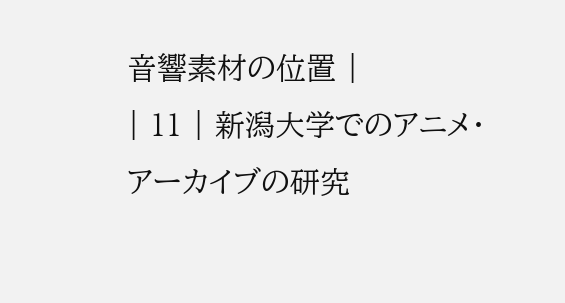音響素材の位置 |
| 11 | 新潟大学でのアニメ・アーカイブの研究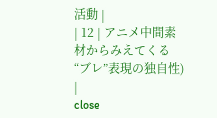活動 |
| 12 | アニメ中間素材からみえてくる“ブレ”表現の独自性) |
close